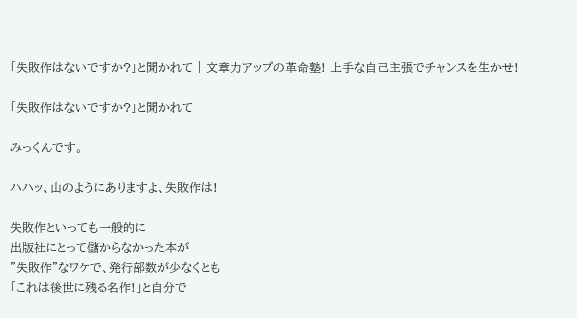「失敗作はないですか?」と聞かれて | 文章力アップの革命塾! 上手な自己主張でチャンスを生かせ!

「失敗作はないですか?」と聞かれて

みっくんです。

ハハッ、山のようにありますよ、失敗作は!

失敗作といっても一般的に
出版社にとって儲からなかった本が
”失敗作”なワケで、発行部数が少なくとも
「これは後世に残る名作!」と自分で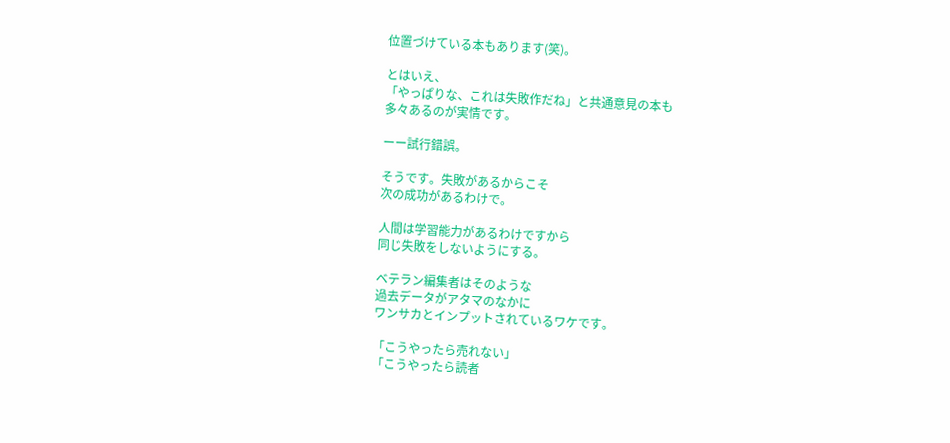位置づけている本もあります(笑)。

とはいえ、
「やっぱりな、これは失敗作だね」と共通意見の本も
多々あるのが実情です。

ーー試行錯誤。

そうです。失敗があるからこそ
次の成功があるわけで。

人間は学習能力があるわけですから
同じ失敗をしないようにする。

ベテラン編集者はそのような
過去データがアタマのなかに
ワンサカとインプットされているワケです。

「こうやったら売れない」
「こうやったら読者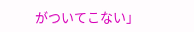がついてこない」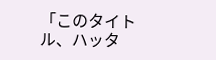「このタイトル、ハッタ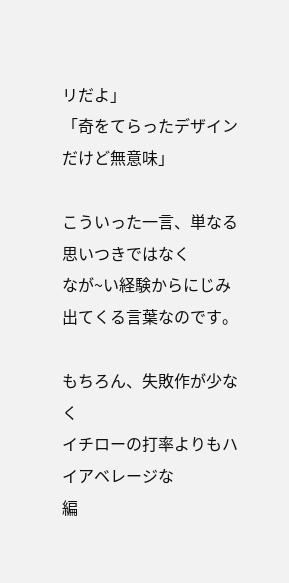リだよ」
「奇をてらったデザインだけど無意味」

こういった一言、単なる思いつきではなく
なが~い経験からにじみ出てくる言葉なのです。

もちろん、失敗作が少なく
イチローの打率よりもハイアベレージな
編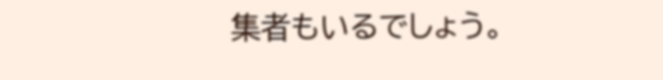集者もいるでしょう。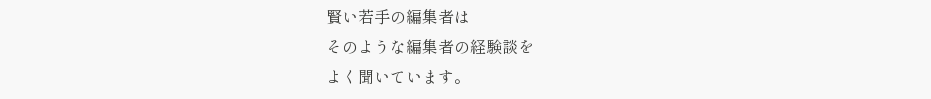賢い若手の編集者は
そのような編集者の経験談を
よく聞いています。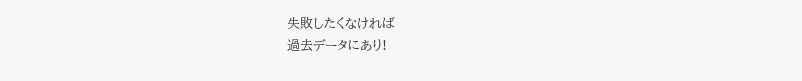失敗したくなければ
過去データにあり!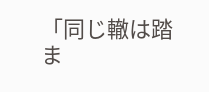「同じ轍は踏ま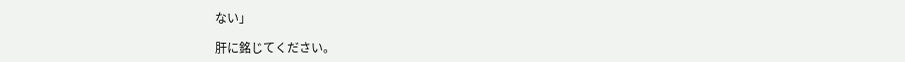ない」

肝に銘じてください。